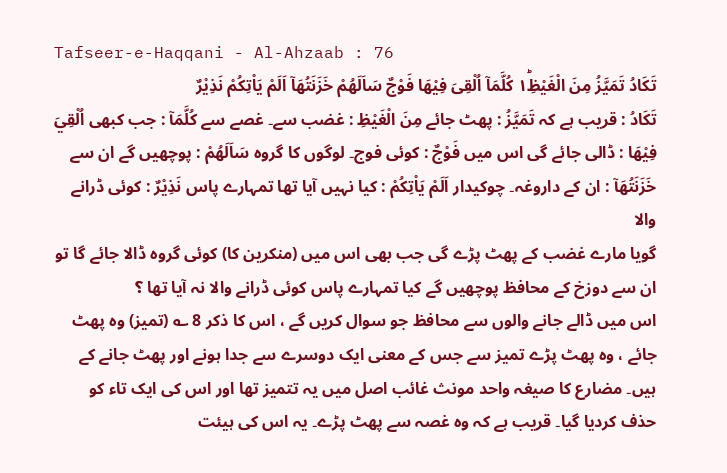Tafseer-e-Haqqani - Al-Ahzaab : 76
تَكَادُ تَمَیَّزُ مِنَ الْغَیْظِ١ؕ كُلَّمَاۤ اُلْقِیَ فِیْهَا فَوْجٌ سَاَلَهُمْ خَزَنَتُهَاۤ اَلَمْ یَاْتِكُمْ نَذِیْرٌ
تَكَادُ : قریب ہے کہ تَمَيَّزُ : پھٹ جائے مِنَ الْغَيْظِ : غضب سے۔ غصے سے كُلَّمَآ : جب کبھی اُلْقِيَ فِيْهَا : ڈالی جائے گی اس میں فَوْجٌ : کوئی فوج۔ لوگوں کا گروہ سَاَلَهُمْ : پوچھیں گے ان سے خَزَنَتُهَآ : ان کے داروغہ۔ چوکیدار اَلَمْ يَاْتِكُمْ : کیا نہیں آیا تھا تمہارے پاس نَذِيْرٌ : کوئی ڈرانے والا
گویا مارے غضب کے پھٹ پڑے گی جب بھی اس میں (منکرین کا) کوئی گروہ ڈالا جائے گا تو ان سے دوزخ کے محافظ پوچھیں گے کیا تمہارے پاس کوئی ڈرانے والا نہ آیا تھا ؟
اس میں ڈالے جانے والوں سے محافظ جو سوال کریں گے ، اس کا ذکر 8 ؎ (تمیز) وہ پھٹ جائے ، وہ پھٹ پڑے تمیز سے جس کے معنی ایک دوسرے سے جدا ہونے اور پھٹ جانے کے ہیں۔ مضارع کا صیغہ واحد مونث غائب اصل میں یہ تتمیز تھا اور اس کی ایک تاء کو حذف کردیا گیا۔ قریب ہے کہ وہ غصہ سے پھٹ پڑے۔ یہ اس کی ہیئت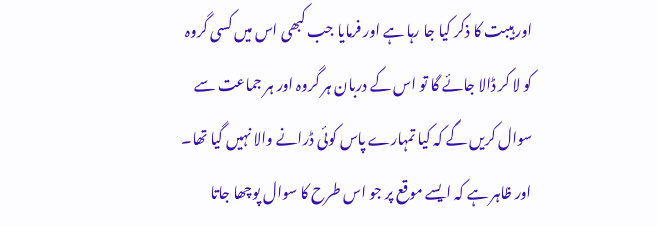اور ہیبت کا ذکر کیا جا رہا ہے اور فرمایا جب کبھی اس میں کسی گروہ کو لا کر ڈالا جائے گا تو اس کے دربان ہر گروہ اور ہر جماعت سے سوال کریں گے کہ کیا تمہارے پاس کوئی ڈرانے والا نہیں گیا تھا۔ اور ظاہر ہے کہ ایسے موقع پر جو اس طرح کا سوال پوچھا جاتا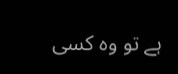ہے تو وہ کسی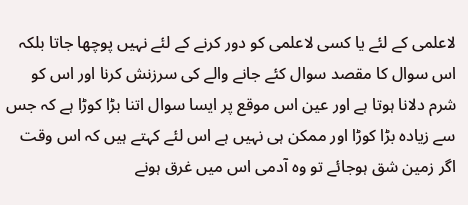لاعلمی کے لئے یا کسی لاعلمی کو دور کرنے کے لئے نہیں پوچھا جاتا بلکہ اس سوال کا مقصد سوال کئے جانے والے کی سرزنش کرنا اور اس کو شرم دلانا ہوتا ہے اور عین اس موقع پر ایسا سوال اتنا بڑا کوڑا ہے کہ جس سے زیادہ بڑا کوڑا اور ممکن ہی نہیں ہے اس لئے کہتے ہیں کہ اس وقت اگر زمین شق ہوجائے تو وہ آدمی اس میں غرق ہونے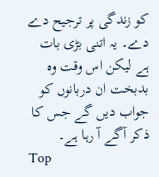کو زندگی پر ترجیح دے دے۔ یہ اتنی بڑی بات ہے لیکن اس وقت وہ بدبخت ان دربانوں کو جواب دیں گے جس کا ذکر آگے آ رہا ہے۔
Top